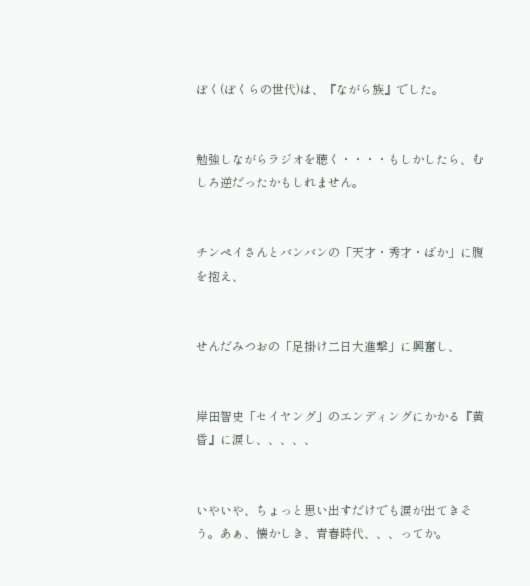ぼく(ぼくらの世代)は、『ながら族』でした。


勉強しながらラジオを聴く・・・・もしかしたら、むしろ逆だったかもしれません。


チンペイさんとバンバンの「天才・秀才・ばか」に腹を抱え、


せんだみつおの「足掛け二日大進撃」に興奮し、


岸田智史「セイヤング」のエンディングにかかる『黄昏』に涙し、、、、、


いやいや、ちょっと思い出すだけでも涙が出てきそう。あぁ、懐かしき、青春時代、、、ってか。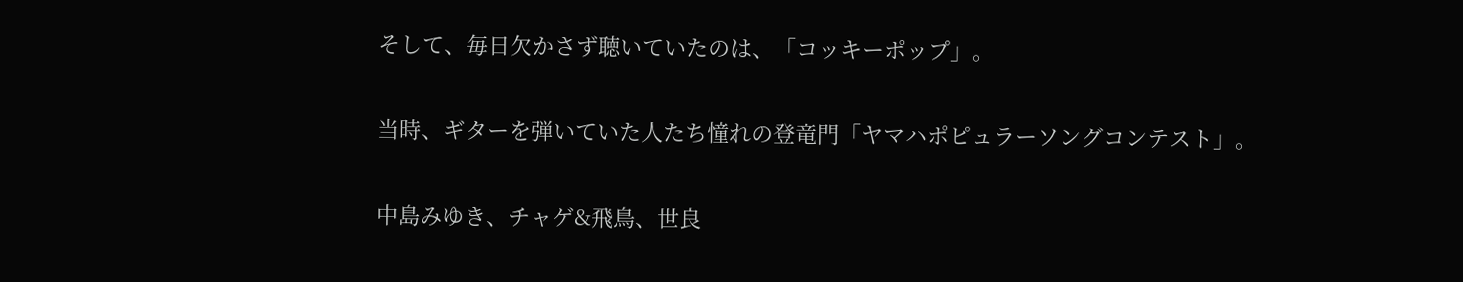そして、毎日欠かさず聴いていたのは、「コッキーポップ」。


当時、ギターを弾いていた人たち憧れの登竜門「ヤマハポピュラーソングコンテスト」。


中島みゆき、チャゲ&飛鳥、世良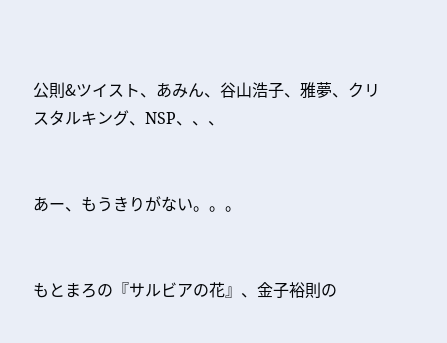公則&ツイスト、あみん、谷山浩子、雅夢、クリスタルキング、NSP、、、


あー、もうきりがない。。。


もとまろの『サルビアの花』、金子裕則の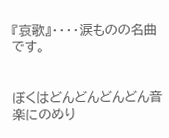『哀歌』・・・・涙ものの名曲です。


ぼくはどんどんどんどん音楽にのめり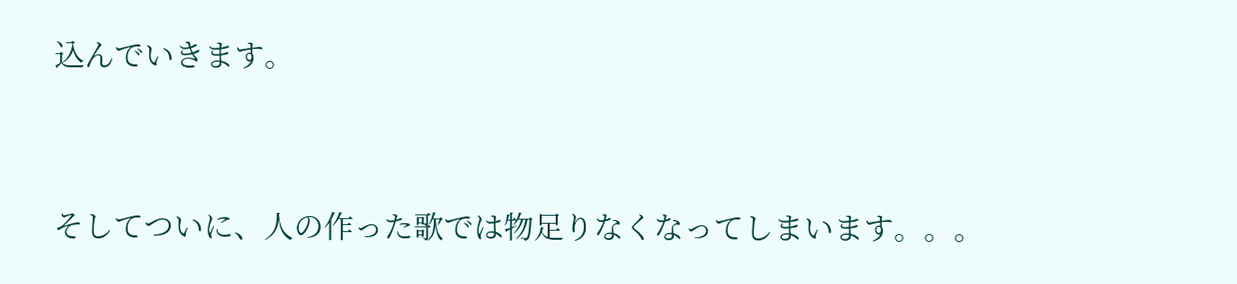込んでいきます。


そしてついに、人の作った歌では物足りなくなってしまいます。。。